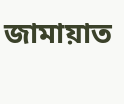জামায়াত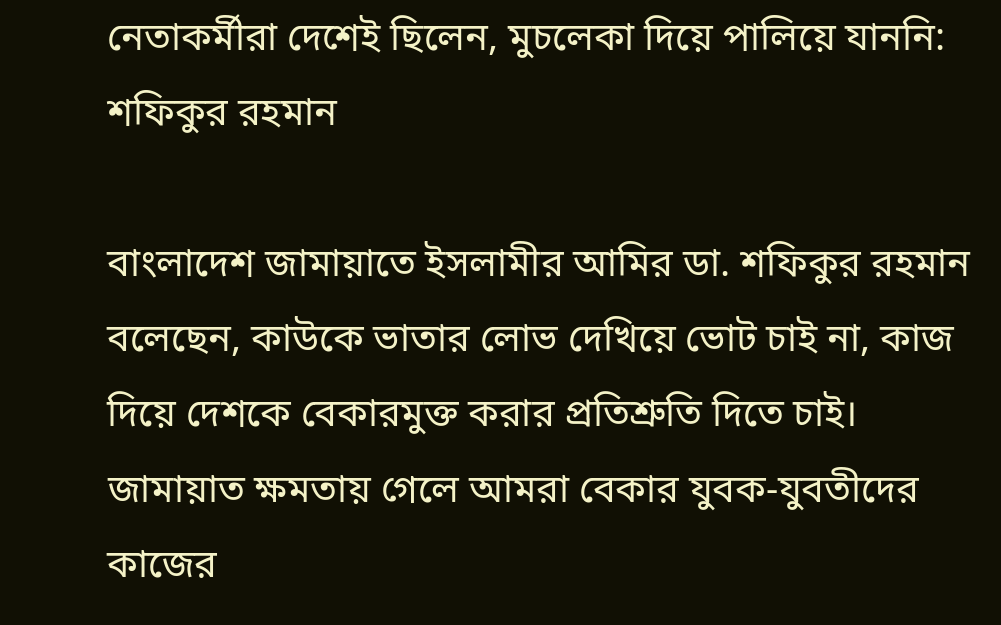নেতাকর্মীরা দেশেই ছিলেন, মুচলেকা দিয়ে পালিয়ে যাননি: শফিকুর রহমান

বাংলাদেশ জামায়াতে ইসলামীর আমির ডা. শফিকুর রহমান বলেছেন, কাউকে ভাতার লোভ দেখিয়ে ভোট চাই না, কাজ দিয়ে দেশকে বেকারমুক্ত করার প্রতিশ্রুতি দিতে চাই। জামায়াত ক্ষমতায় গেলে আমরা বেকার যুবক-যুবতীদের কাজের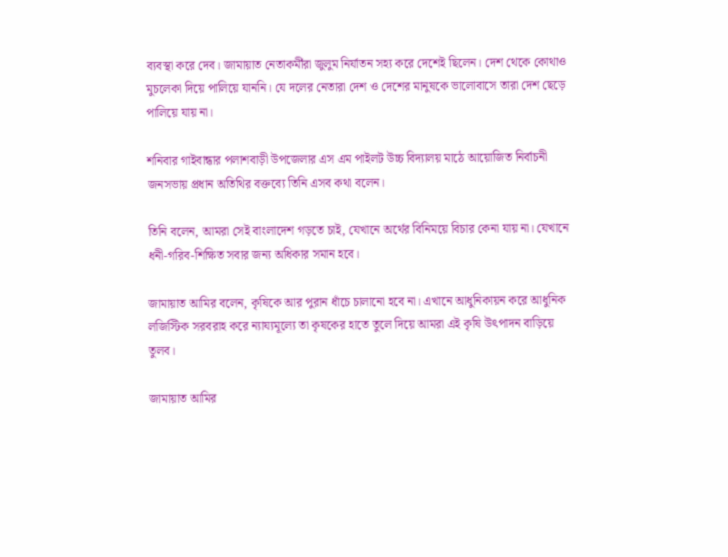ব্যবস্থা করে দেব। জামায়াত নেতাকর্মীরা জুলুম নির্যাতন সহ্য করে দেশেই ছিলেন। দেশ থেকে কোথাও মুচলেকা দিয়ে পালিয়ে যাননি। যে দলের নেতারা দেশ ও দেশের মানুষকে ভালোবাসে তারা দেশ ছেড়ে পালিয়ে যায় না।

শনিবার গাইবান্ধার পলাশবাড়ী উপজেলার এস এম পাইলট উচ্চ বিদ্যালয় মাঠে আয়োজিত নির্বাচনী জনসভায় প্রধান অতিথির বক্তব্যে তিনি এসব কথা বলেন।

তিনি বলেন, আমরা সেই বাংলাদেশ গড়তে চাই, যেখানে অর্থের বিনিময়ে বিচার কেনা যায় না। যেখানে ধনী-গরিব-শিক্ষিত সবার জন্য অধিকার সমান হবে।

জামায়াত আমির বলেন, কৃষিকে আর পুরান ধাঁচে চালানো হবে না। এখানে আধুনিকায়ন করে আধুনিক লজিস্টিক সরবরাহ করে ন্যায্যমূল্যে তা কৃষকের হাতে তুলে দিয়ে আমরা এই কৃষি উৎপাদন বাড়িয়ে তুলব।

জামায়াত আমির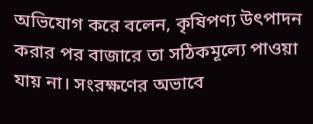অভিযোগ করে বলেন, কৃষিপণ্য উৎপাদন করার পর বাজারে তা সঠিকমূল্যে পাওয়া যায় না। সংরক্ষণের অভাবে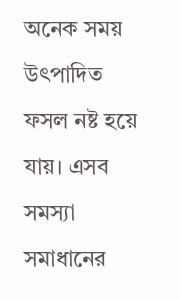অনেক সময় উৎপাদিত ফসল নষ্ট হয়ে যায়। এসব সমস্যা সমাধানের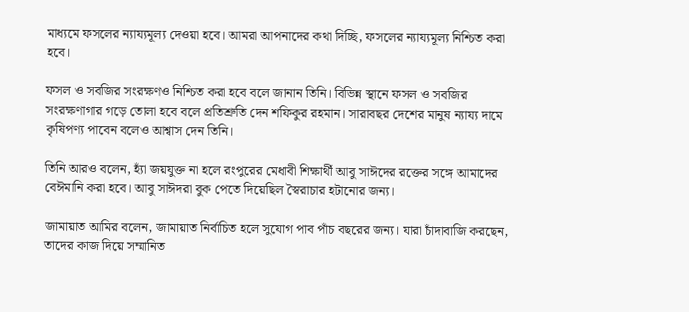মাধ্যমে ফসলের ন্যায্যমূল্য দেওয়া হবে। আমরা আপনাদের কথা দিচ্ছি, ফসলের ন্যায্যমূল্য নিশ্চিত করা হবে।

ফসল ও সবজির সংরক্ষণও নিশ্চিত করা হবে বলে জানান তিনি। বিভিন্ন স্থানে ফসল ও সবজির সংরক্ষণাগার গড়ে তোলা হবে বলে প্রতিশ্রুতি দেন শফিকুর রহমান। সারাবছর দেশের মানুষ ন্যায্য দামে কৃষিপণ্য পাবেন বলেও আশ্বাস দেন তিনি।

তিনি আরও বলেন, হ্যাঁ জয়যুক্ত না হলে রংপুরের মেধাবী শিক্ষার্থী আবু সাঈদের রক্তের সঙ্গে আমাদের বেঈমানি করা হবে। আবু সাঈদরা বুক পেতে দিয়েছিল স্বৈরাচার হটানোর জন্য।

জামায়াত আমির বলেন, জামায়াত নির্বাচিত হলে সুযোগ পাব পাঁচ বছরের জন্য। যারা চাঁদাবাজি করছেন, তাদের কাজ দিয়ে সম্মানিত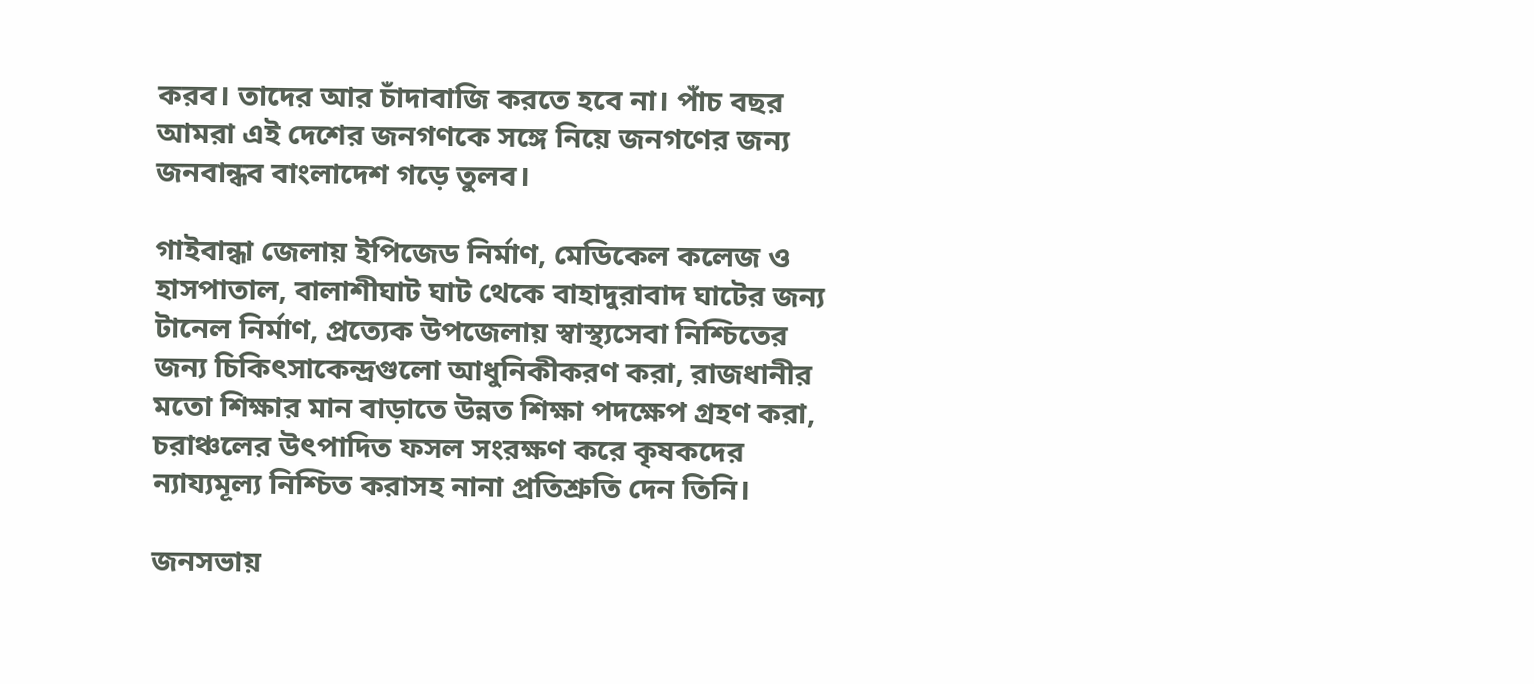করব। তাদের আর চাঁদাবাজি করতে হবে না। পাঁচ বছর আমরা এই দেশের জনগণকে সঙ্গে নিয়ে জনগণের জন্য জনবান্ধব বাংলাদেশ গড়ে তুলব।

গাইবান্ধা জেলায় ইপিজেড নির্মাণ, মেডিকেল কলেজ ও হাসপাতাল, বালাশীঘাট ঘাট থেকে বাহাদুরাবাদ ঘাটের জন্য টানেল নির্মাণ, প্রত্যেক উপজেলায় স্বাস্থ্যসেবা নিশ্চিতের জন্য চিকিৎসাকেন্দ্রগুলো আধুনিকীকরণ করা, রাজধানীর মতো শিক্ষার মান বাড়াতে উন্নত শিক্ষা পদক্ষেপ গ্রহণ করা, চরাঞ্চলের উৎপাদিত ফসল সংরক্ষণ করে কৃষকদের ন্যায্যমূল্য নিশ্চিত করাসহ নানা প্রতিশ্রুতি দেন তিনি।

জনসভায়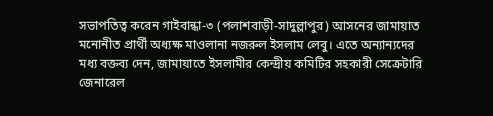সভাপতিত্ব করেন গাইবান্ধা-৩ (পলাশবাড়ী-সাদুল্লাপুর) আসনের জামায়াত মনোনীত প্রার্থী অধ্যক্ষ মাওলানা নজরুল ইসলাম লেবু। এতে অন্যান্যদের মধ্য বক্তব্য দেন, জামায়াতে ইসলামীর কেন্দ্রীয় কমিটির সহকারী সেক্রেটারি জেনারেল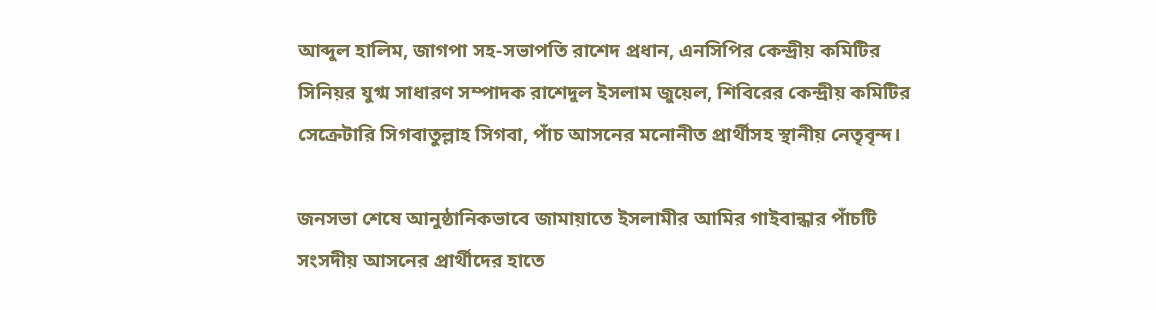আব্দুল হালিম, জাগপা সহ-সভাপতি রাশেদ প্রধান, এনসিপির কেন্দ্রীয় কমিটির সিনিয়র যুগ্ম সাধারণ সম্পাদক রাশেদুল ইসলাম জুয়েল, শিবিরের কেন্দ্রীয় কমিটির সেক্রেটারি সিগবাতুল্লাহ সিগবা, পাঁচ আসনের মনোনীত প্রার্থীসহ স্থানীয় নেতৃবৃন্দ।

জনসভা শেষে আনুষ্ঠানিকভাবে জামায়াতে ইসলামীর আমির গাইবান্ধার পাঁচটি সংসদীয় আসনের প্রার্থীদের হাতে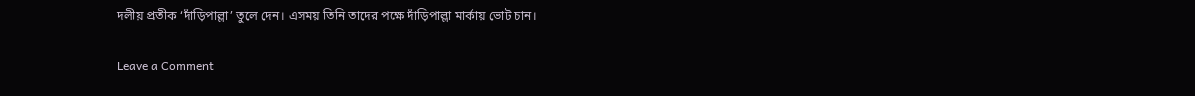দলীয় প্রতীক ‘দাঁড়িপাল্লা’ তুলে দেন। এসময় তিনি তাদের পক্ষে দাঁড়িপাল্লা মার্কায় ভোট চান।

Leave a Comment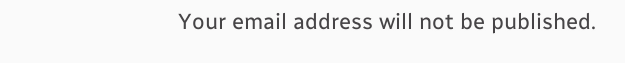Your email address will not be published.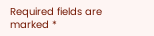Required fields are marked *